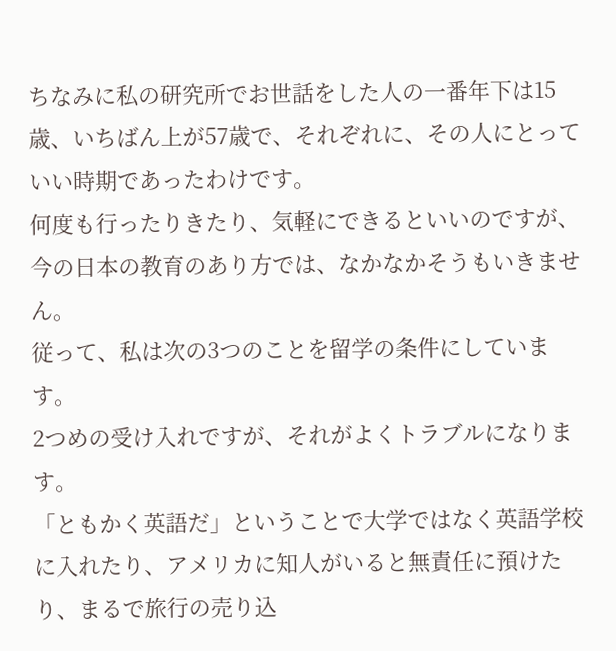ちなみに私の研究所でお世話をした人の一番年下は15歳、いちばん上が57歳で、それぞれに、その人にとっていい時期であったわけです。
何度も行ったりきたり、気軽にできるといいのですが、今の日本の教育のあり方では、なかなかそうもいきません。
従って、私は次の3つのことを留学の条件にしています。
2つめの受け入れですが、それがよくトラブルになります。
「ともかく英語だ」ということで大学ではなく英語学校に入れたり、アメリカに知人がいると無責任に預けたり、まるで旅行の売り込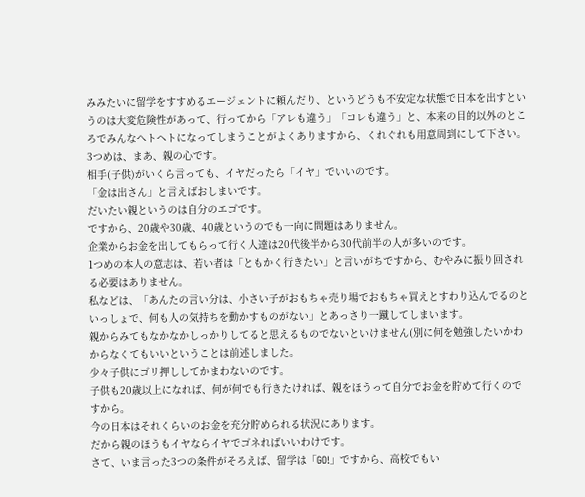みみたいに留学をすすめるエージェントに頼んだり、というどうも不安定な状態で日本を出すというのは大変危険性があって、行ってから「アレも違う」「コレも違う」と、本来の目的以外のところでみんなへトヘトになってしまうことがよくありますから、くれぐれも用意周到にして下さい。
3つめは、まあ、親の心です。
相手(子供)がいくら言っても、イヤだったら「イヤ」でいいのです。
「金は出さん」と言えばおしまいです。
だいたい親というのは自分のエゴです。
ですから、20歳や30歳、40歳というのでも一向に問題はありません。
企業からお金を出してもらって行く人達は20代後半から30代前半の人が多いのです。
1つめの本人の意志は、若い者は「ともかく行きたい」と言いがちですから、むやみに振り回される必要はありません。
私などは、「あんたの言い分は、小さい子がおもちゃ売り場でおもちゃ買えとすわり込んでるのといっしょで、何も人の気持ちを動かすものがない」とあっさり一蹴してしまいます。
親からみてもなかなかしっかりしてると思えるものでないといけません(別に何を勉強したいかわからなくてもいいということは前述しました。
少々子供にゴリ押ししてかまわないのです。
子供も20歳以上になれば、何が何でも行きたければ、親をほうって自分でお金を貯めて行くのですから。
今の日本はそれくらいのお金を充分貯められる状況にあります。
だから親のほうもイヤならイヤでゴネればいいわけです。
さて、いま言った3つの条件がそろえば、留学は「GO!」ですから、高校でもい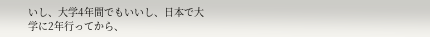いし、大学4年間でもいいし、日本で大学に2年行ってから、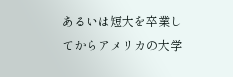あるいは短大を卒業してからアメリカの大学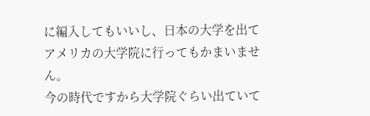に編入してもいいし、日本の大学を出てアメリカの大学院に行ってもかまいません。
今の時代ですから大学院ぐらい出ていて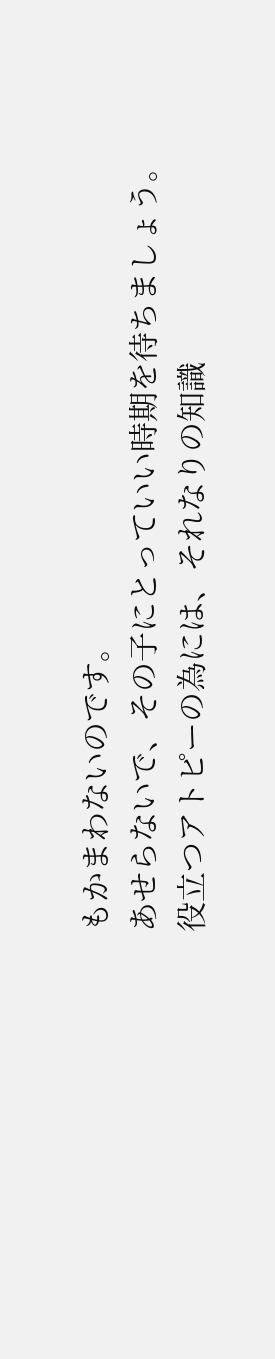もかまわないのです。
あせらないで、その子にとっていい時期を待ちましょう。
役立つアトピーの為には、それなりの知識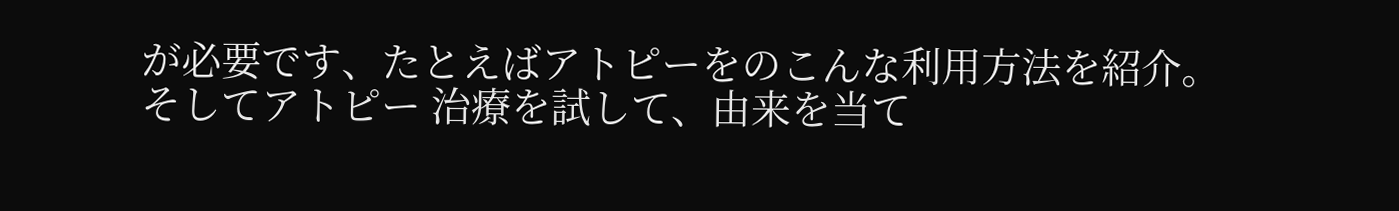が必要です、たとえばアトピーをのこんな利用方法を紹介。
そしてアトピー 治療を試して、由来を当て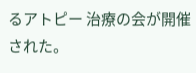るアトピー 治療の会が開催された。